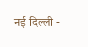नई दिल्ली -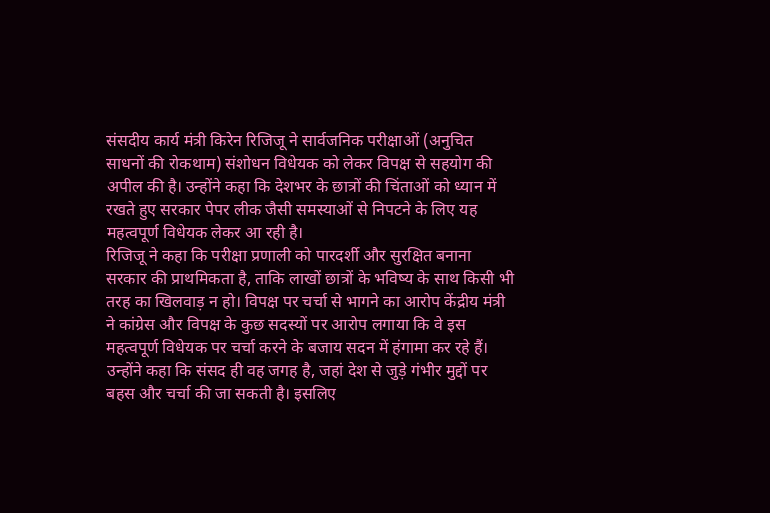संसदीय कार्य मंत्री किरेन रिजिजू ने सार्वजनिक परीक्षाओं (अनुचित साधनों की रोकथाम) संशोधन विधेयक को लेकर विपक्ष से सहयोग की अपील की है। उन्होंने कहा कि देशभर के छात्रों की चिंताओं को ध्यान में रखते हुए सरकार पेपर लीक जैसी समस्याओं से निपटने के लिए यह महत्वपूर्ण विधेयक लेकर आ रही है।
रिजिजू ने कहा कि परीक्षा प्रणाली को पारदर्शी और सुरक्षित बनाना सरकार की प्राथमिकता है, ताकि लाखों छात्रों के भविष्य के साथ किसी भी तरह का खिलवाड़ न हो। विपक्ष पर चर्चा से भागने का आरोप केंद्रीय मंत्री ने कांग्रेस और विपक्ष के कुछ सदस्यों पर आरोप लगाया कि वे इस महत्वपूर्ण विधेयक पर चर्चा करने के बजाय सदन में हंगामा कर रहे हैं। उन्होंने कहा कि संसद ही वह जगह है, जहां देश से जुड़े गंभीर मुद्दों पर बहस और चर्चा की जा सकती है। इसलिए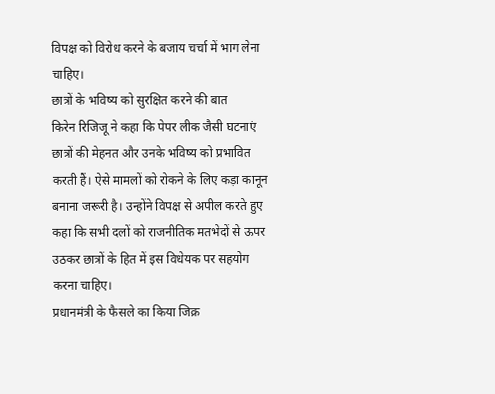विपक्ष को विरोध करने के बजाय चर्चा में भाग लेना चाहिए।
छात्रों के भविष्य को सुरक्षित करने की बात
किरेन रिजिजू ने कहा कि पेपर लीक जैसी घटनाएं छात्रों की मेहनत और उनके भविष्य को प्रभावित करती हैं। ऐसे मामलों को रोकने के लिए कड़ा कानून बनाना जरूरी है। उन्होंने विपक्ष से अपील करते हुए कहा कि सभी दलों को राजनीतिक मतभेदों से ऊपर उठकर छात्रों के हित में इस विधेयक पर सहयोग करना चाहिए।
प्रधानमंत्री के फैसले का किया जिक्र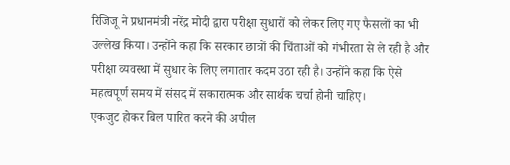रिजिजू ने प्रधानमंत्री नरेंद्र मोदी द्वारा परीक्षा सुधारों को लेकर लिए गए फैसलों का भी उल्लेख किया। उन्होंने कहा कि सरकार छात्रों की चिंताओं को गंभीरता से ले रही है और परीक्षा व्यवस्था में सुधार के लिए लगातार कदम उठा रही है। उन्होंने कहा कि ऐसे महत्वपूर्ण समय में संसद में सकारात्मक और सार्थक चर्चा होनी चाहिए।
एकजुट होकर बिल पारित करने की अपील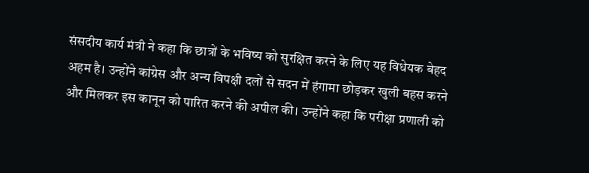संसदीय कार्य मंत्री ने कहा कि छात्रों के भविष्य को सुरक्षित करने के लिए यह विधेयक बेहद अहम है। उन्होंने कांग्रेस और अन्य विपक्षी दलों से सदन में हंगामा छोड़कर खुली बहस करने और मिलकर इस कानून को पारित करने की अपील की। उन्होंने कहा कि परीक्षा प्रणाली को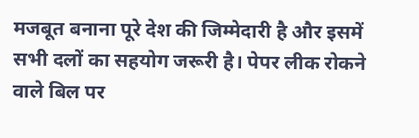मजबूत बनाना पूरे देश की जिम्मेदारी है और इसमें सभी दलों का सहयोग जरूरी है। पेपर लीक रोकने वाले बिल पर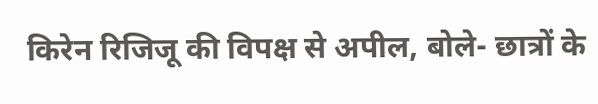किरेन रिजिजू की विपक्ष से अपील, बोले- छात्रों के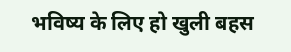भविष्य के लिए हो खुली बहस